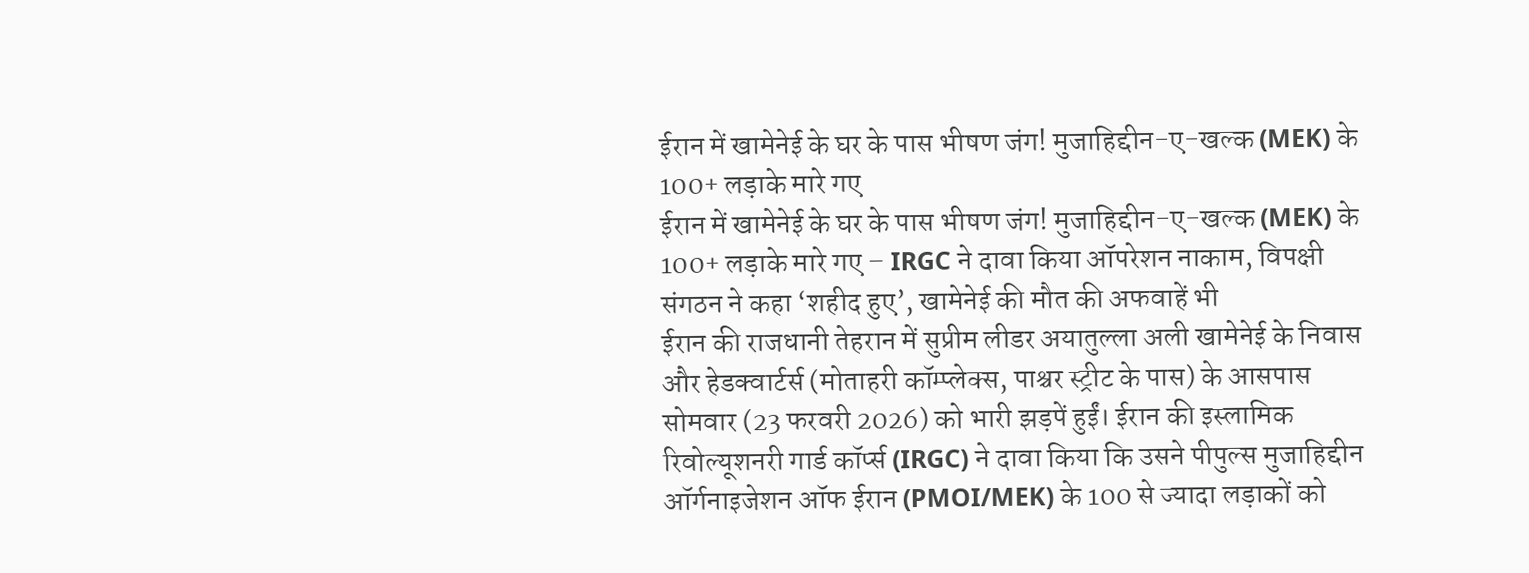ईरान में खामेनेई के घर के पास भीषण जंग! मुजाहिद्दीन-ए-खल्क (MEK) के 100+ लड़ाके मारे गए
ईरान में खामेनेई के घर के पास भीषण जंग! मुजाहिद्दीन-ए-खल्क (MEK) के 100+ लड़ाके मारे गए – IRGC ने दावा किया ऑपरेशन नाकाम, विपक्षी संगठन ने कहा ‘शहीद हुए’, खामेनेई की मौत की अफवाहें भी
ईरान की राजधानी तेहरान में सुप्रीम लीडर अयातुल्ला अली खामेनेई के निवास और हेडक्वार्टर्स (मोताहरी कॉम्प्लेक्स, पाश्चर स्ट्रीट के पास) के आसपास सोमवार (23 फरवरी 2026) को भारी झड़पें हुईं। ईरान की इस्लामिक रिवोल्यूशनरी गार्ड कॉर्प्स (IRGC) ने दावा किया कि उसने पीपुल्स मुजाहिद्दीन ऑर्गनाइजेशन ऑफ ईरान (PMOI/MEK) के 100 से ज्यादा लड़ाकों को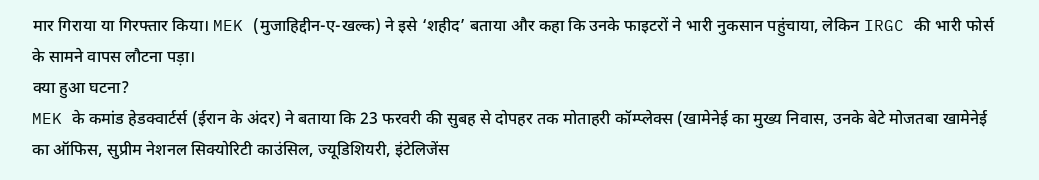मार गिराया या गिरफ्तार किया। MEK (मुजाहिद्दीन-ए-खल्क) ने इसे ‘शहीद’ बताया और कहा कि उनके फाइटरों ने भारी नुकसान पहुंचाया, लेकिन IRGC की भारी फोर्स के सामने वापस लौटना पड़ा।
क्या हुआ घटना?
MEK के कमांड हेडक्वार्टर्स (ईरान के अंदर) ने बताया कि 23 फरवरी की सुबह से दोपहर तक मोताहरी कॉम्प्लेक्स (खामेनेई का मुख्य निवास, उनके बेटे मोजतबा खामेनेई का ऑफिस, सुप्रीम नेशनल सिक्योरिटी काउंसिल, ज्यूडिशियरी, इंटेलिजेंस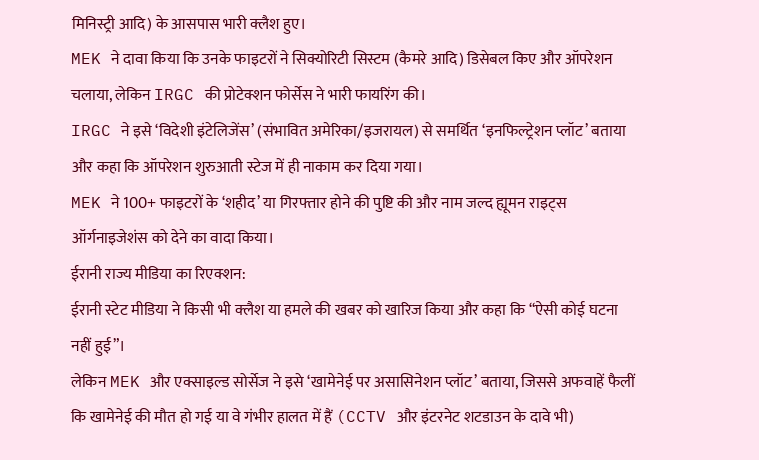मिनिस्ट्री आदि) के आसपास भारी क्लैश हुए।
MEK ने दावा किया कि उनके फाइटरों ने सिक्योरिटी सिस्टम (कैमरे आदि) डिसेबल किए और ऑपरेशन चलाया, लेकिन IRGC की प्रोटेक्शन फोर्सेस ने भारी फायरिंग की।
IRGC ने इसे ‘विदेशी इंटेलिजेंस’ (संभावित अमेरिका/इजरायल) से समर्थित ‘इनफिल्ट्रेशन प्लॉट’ बताया और कहा कि ऑपरेशन शुरुआती स्टेज में ही नाकाम कर दिया गया।
MEK ने 100+ फाइटरों के ‘शहीद’ या गिरफ्तार होने की पुष्टि की और नाम जल्द ह्यूमन राइट्स ऑर्गनाइजेशंस को देने का वादा किया।
ईरानी राज्य मीडिया का रिएक्शन:
ईरानी स्टेट मीडिया ने किसी भी क्लैश या हमले की खबर को खारिज किया और कहा कि “ऐसी कोई घटना नहीं हुई”।
लेकिन MEK और एक्साइल्ड सोर्सेज ने इसे ‘खामेनेई पर असासिनेशन प्लॉट’ बताया, जिससे अफवाहें फैलीं कि खामेनेई की मौत हो गई या वे गंभीर हालत में हैं (CCTV और इंटरनेट शटडाउन के दावे भी)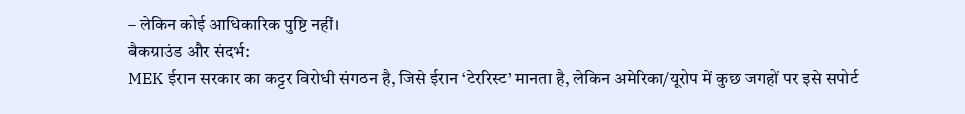– लेकिन कोई आधिकारिक पुष्टि नहीं।
बैकग्राउंड और संदर्भ:
MEK ईरान सरकार का कट्टर विरोधी संगठन है, जिसे ईरान ‘टेररिस्ट’ मानता है, लेकिन अमेरिका/यूरोप में कुछ जगहों पर इसे सपोर्ट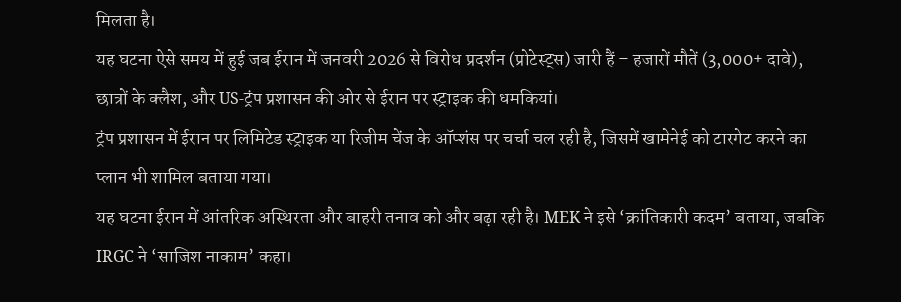मिलता है।
यह घटना ऐसे समय में हुई जब ईरान में जनवरी 2026 से विरोध प्रदर्शन (प्रोटेस्ट्स) जारी हैं – हजारों मौतें (3,000+ दावे), छात्रों के क्लैश, और US-ट्रंप प्रशासन की ओर से ईरान पर स्ट्राइक की धमकियां।
ट्रंप प्रशासन में ईरान पर लिमिटेड स्ट्राइक या रिजीम चेंज के ऑप्शंस पर चर्चा चल रही है, जिसमें खामेनेई को टारगेट करने का प्लान भी शामिल बताया गया।
यह घटना ईरान में आंतरिक अस्थिरता और बाहरी तनाव को और बढ़ा रही है। MEK ने इसे ‘क्रांतिकारी कदम’ बताया, जबकि IRGC ने ‘साजिश नाकाम’ कहा।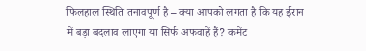फिलहाल स्थिति तनावपूर्ण है – क्या आपको लगता है कि यह ईरान में बड़ा बदलाव लाएगा या सिर्फ अफवाहें हैं? कमेंट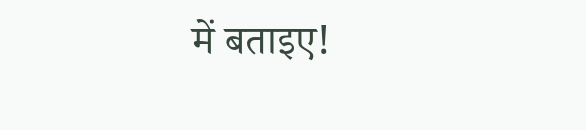में बताइए!